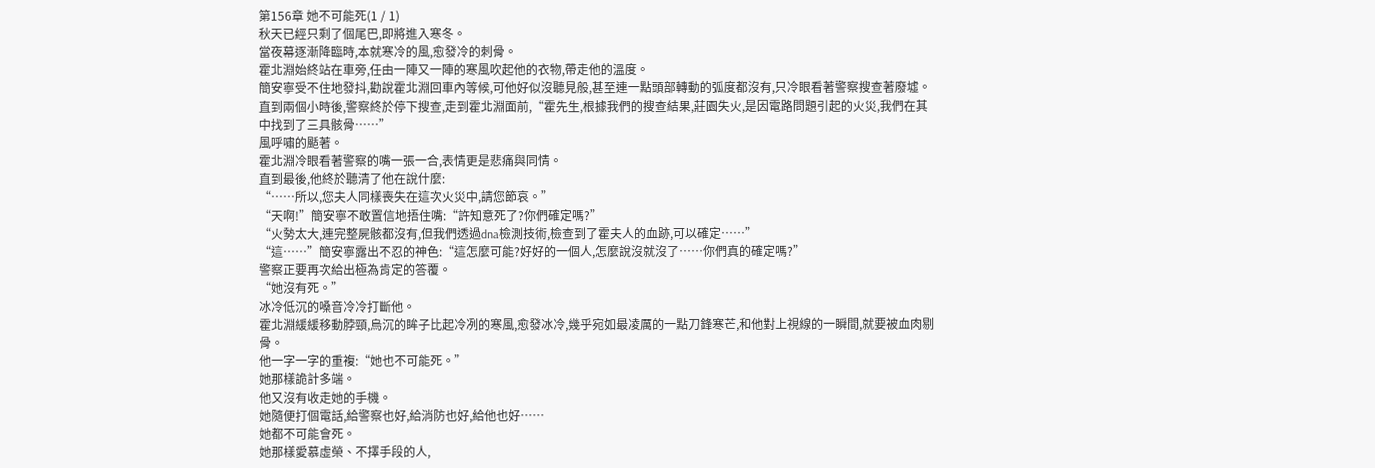第156章 她不可能死(1 / 1)
秋天已經只剩了個尾巴,即將進入寒冬。
當夜幕逐漸降臨時,本就寒冷的風,愈發冷的刺骨。
霍北淵始終站在車旁,任由一陣又一陣的寒風吹起他的衣物,帶走他的溫度。
簡安寧受不住地發抖,勸說霍北淵回車內等候,可他好似沒聽見般,甚至連一點頭部轉動的弧度都沒有,只冷眼看著警察搜查著廢墟。
直到兩個小時後,警察終於停下搜查,走到霍北淵面前,“霍先生,根據我們的搜查結果,莊園失火,是因電路問題引起的火災,我們在其中找到了三具骸骨……”
風呼嘯的颳著。
霍北淵冷眼看著警察的嘴一張一合,表情更是悲痛與同情。
直到最後,他終於聽清了他在說什麼:
“……所以,您夫人同樣喪失在這次火災中,請您節哀。”
“天啊!”簡安寧不敢置信地捂住嘴:“許知意死了?你們確定嗎?”
“火勢太大,連完整屍骸都沒有,但我們透過dna檢測技術,檢查到了霍夫人的血跡,可以確定……”
“這……”簡安寧露出不忍的神色:“這怎麼可能?好好的一個人,怎麼說沒就沒了……你們真的確定嗎?”
警察正要再次給出極為肯定的答覆。
“她沒有死。”
冰冷低沉的嗓音冷冷打斷他。
霍北淵緩緩移動脖頸,烏沉的眸子比起冷冽的寒風,愈發冰冷,幾乎宛如最凌厲的一點刀鋒寒芒,和他對上視線的一瞬間,就要被血肉剔骨。
他一字一字的重複:“她也不可能死。”
她那樣詭計多端。
他又沒有收走她的手機。
她隨便打個電話,給警察也好,給消防也好,給他也好……
她都不可能會死。
她那樣愛慕虛榮、不擇手段的人,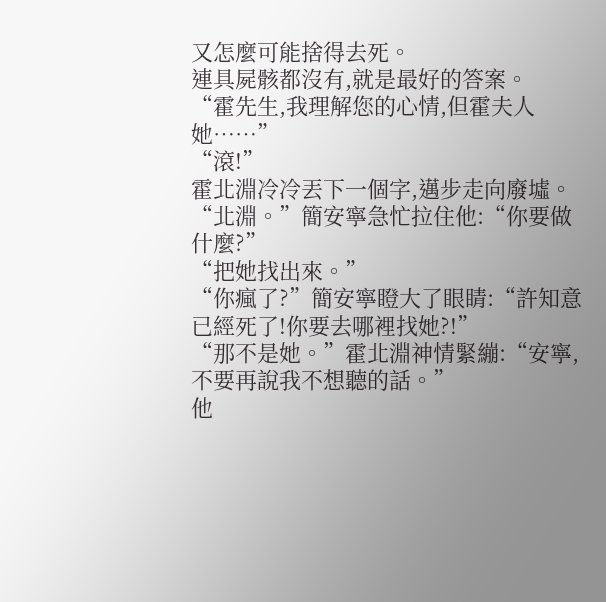又怎麼可能捨得去死。
連具屍骸都沒有,就是最好的答案。
“霍先生,我理解您的心情,但霍夫人她……”
“滾!”
霍北淵冷冷丟下一個字,邁步走向廢墟。
“北淵。”簡安寧急忙拉住他:“你要做什麼?”
“把她找出來。”
“你瘋了?”簡安寧瞪大了眼睛:“許知意已經死了!你要去哪裡找她?!”
“那不是她。”霍北淵神情緊繃:“安寧,不要再說我不想聽的話。”
他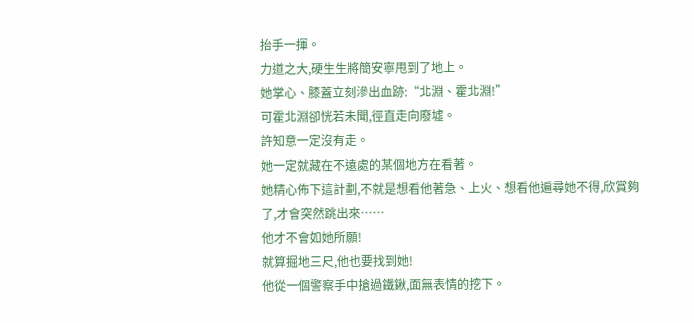抬手一揮。
力道之大,硬生生將簡安寧甩到了地上。
她掌心、膝蓋立刻滲出血跡:“北淵、霍北淵!”
可霍北淵卻恍若未聞,徑直走向廢墟。
許知意一定沒有走。
她一定就藏在不遠處的某個地方在看著。
她精心佈下這計劃,不就是想看他著急、上火、想看他遍尋她不得,欣賞夠了,才會突然跳出來……
他才不會如她所願!
就算掘地三尺,他也要找到她!
他從一個警察手中搶過鐵鍬,面無表情的挖下。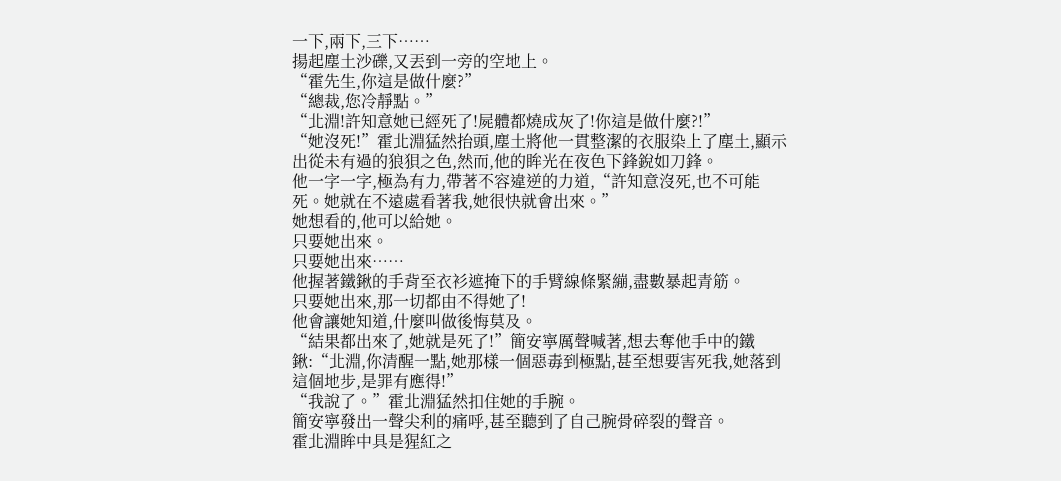一下,兩下,三下……
揚起塵土沙礫,又丟到一旁的空地上。
“霍先生,你這是做什麼?”
“總裁,您冷靜點。”
“北淵!許知意她已經死了!屍體都燒成灰了!你這是做什麼?!”
“她沒死!”霍北淵猛然抬頭,塵土將他一貫整潔的衣服染上了塵土,顯示出從未有過的狼狽之色,然而,他的眸光在夜色下鋒銳如刀鋒。
他一字一字,極為有力,帶著不容違逆的力道,“許知意沒死,也不可能死。她就在不遠處看著我,她很快就會出來。”
她想看的,他可以給她。
只要她出來。
只要她出來……
他握著鐵鍬的手背至衣衫遮掩下的手臂線條緊繃,盡數暴起青筋。
只要她出來,那一切都由不得她了!
他會讓她知道,什麼叫做後悔莫及。
“結果都出來了,她就是死了!”簡安寧厲聲喊著,想去奪他手中的鐵鍬:“北淵,你清醒一點,她那樣一個惡毒到極點,甚至想要害死我,她落到這個地步,是罪有應得!”
“我說了。”霍北淵猛然扣住她的手腕。
簡安寧發出一聲尖利的痛呼,甚至聽到了自己腕骨碎裂的聲音。
霍北淵眸中具是猩紅之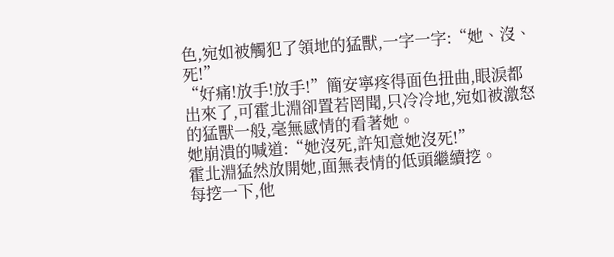色,宛如被觸犯了領地的猛獸,一字一字:“她、沒、死!”
“好痛!放手!放手!”簡安寧疼得面色扭曲,眼淚都出來了,可霍北淵卻置若罔聞,只冷冷地,宛如被激怒的猛獸一般,毫無感情的看著她。
她崩潰的喊道:“她沒死,許知意她沒死!”
霍北淵猛然放開她,面無表情的低頭繼續挖。
每挖一下,他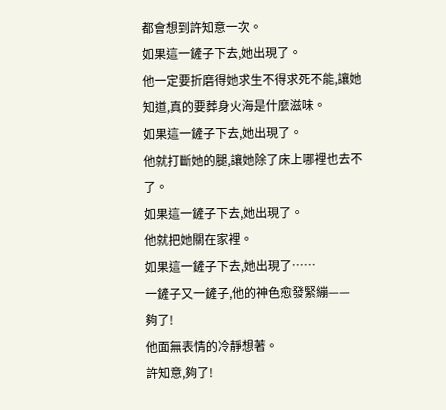都會想到許知意一次。
如果這一鏟子下去,她出現了。
他一定要折磨得她求生不得求死不能,讓她知道,真的要葬身火海是什麼滋味。
如果這一鏟子下去,她出現了。
他就打斷她的腿,讓她除了床上哪裡也去不了。
如果這一鏟子下去,她出現了。
他就把她關在家裡。
如果這一鏟子下去,她出現了……
一鏟子又一鏟子,他的神色愈發緊繃——
夠了!
他面無表情的冷靜想著。
許知意,夠了!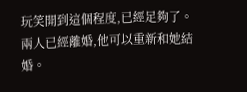玩笑開到這個程度,已經足夠了。
兩人已經離婚,他可以重新和她結婚。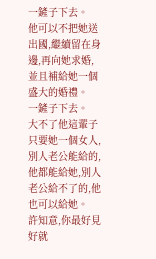一鏟子下去。
他可以不把她送出國,繼續留在身邊,再向她求婚,並且補給她一個盛大的婚禮。
一鏟子下去。
大不了他這輩子只要她一個女人,別人老公能給的,他都能給她,別人老公給不了的,他也可以給她。
許知意,你最好見好就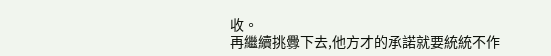收。
再繼續挑釁下去,他方才的承諾就要統統不作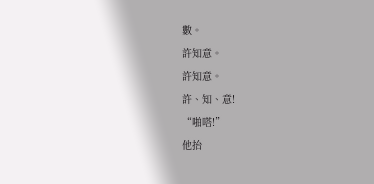數。
許知意。
許知意。
許、知、意!
“啪嗒!”
他抬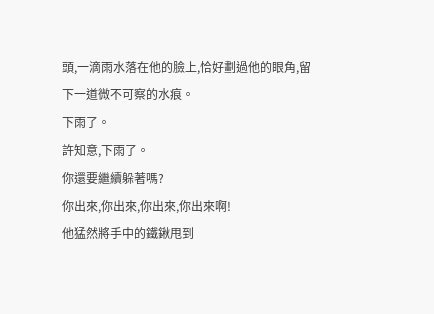頭,一滴雨水落在他的臉上,恰好劃過他的眼角,留下一道微不可察的水痕。
下雨了。
許知意,下雨了。
你還要繼續躲著嗎?
你出來,你出來,你出來,你出來啊!
他猛然將手中的鐵鍬甩到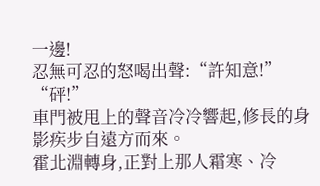一邊!
忍無可忍的怒喝出聲:“許知意!”
“砰!”
車門被甩上的聲音冷冷響起,修長的身影疾步自遠方而來。
霍北淵轉身,正對上那人霜寒、冷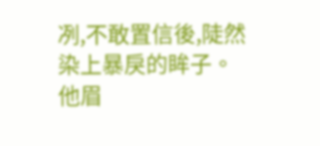冽,不敢置信後,陡然染上暴戾的眸子。
他眉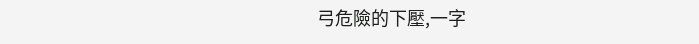弓危險的下壓,一字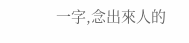一字,念出來人的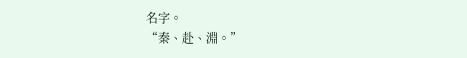名字。
“秦、赴、淵。”